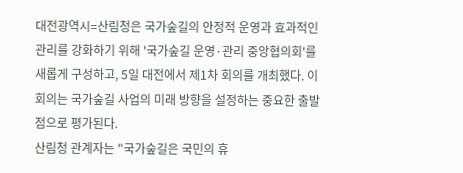대전광역시=산림청은 국가숲길의 안정적 운영과 효과적인 관리를 강화하기 위해 '국가숲길 운영·관리 중앙협의회'를 새롭게 구성하고, 5일 대전에서 제1차 회의를 개최했다. 이 회의는 국가숲길 사업의 미래 방향을 설정하는 중요한 출발점으로 평가된다.
산림청 관계자는 "국가숲길은 국민의 휴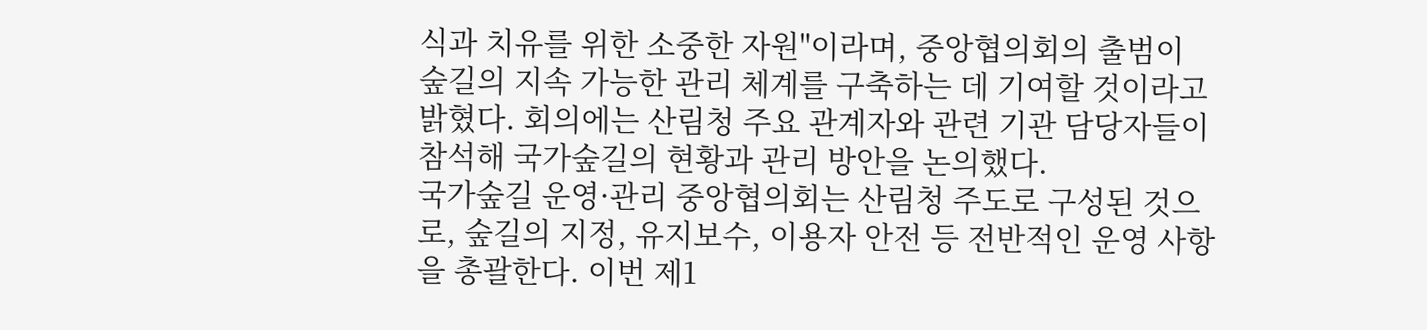식과 치유를 위한 소중한 자원"이라며, 중앙협의회의 출범이 숲길의 지속 가능한 관리 체계를 구축하는 데 기여할 것이라고 밝혔다. 회의에는 산림청 주요 관계자와 관련 기관 담당자들이 참석해 국가숲길의 현황과 관리 방안을 논의했다.
국가숲길 운영·관리 중앙협의회는 산림청 주도로 구성된 것으로, 숲길의 지정, 유지보수, 이용자 안전 등 전반적인 운영 사항을 총괄한다. 이번 제1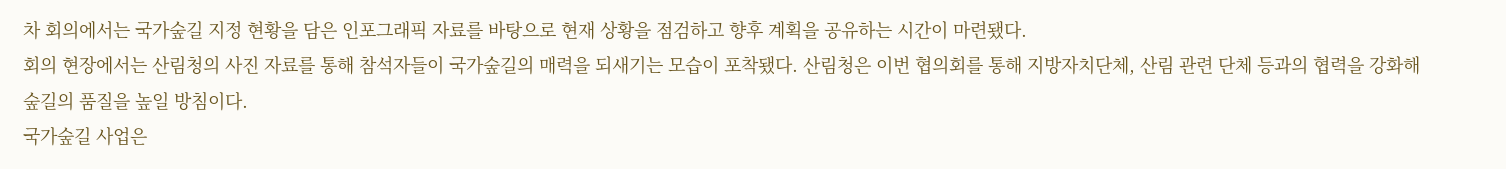차 회의에서는 국가숲길 지정 현황을 담은 인포그래픽 자료를 바탕으로 현재 상황을 점검하고 향후 계획을 공유하는 시간이 마련됐다.
회의 현장에서는 산림청의 사진 자료를 통해 참석자들이 국가숲길의 매력을 되새기는 모습이 포착됐다. 산림청은 이번 협의회를 통해 지방자치단체, 산림 관련 단체 등과의 협력을 강화해 숲길의 품질을 높일 방침이다.
국가숲길 사업은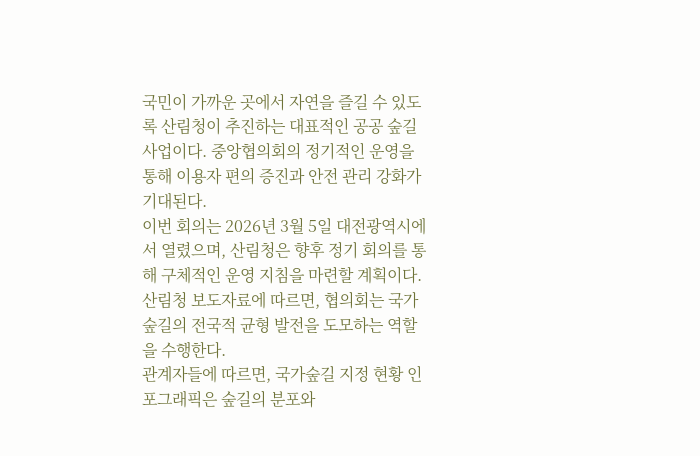국민이 가까운 곳에서 자연을 즐길 수 있도록 산림청이 추진하는 대표적인 공공 숲길 사업이다. 중앙협의회의 정기적인 운영을 통해 이용자 편의 증진과 안전 관리 강화가 기대된다.
이번 회의는 2026년 3월 5일 대전광역시에서 열렸으며, 산림청은 향후 정기 회의를 통해 구체적인 운영 지침을 마련할 계획이다. 산림청 보도자료에 따르면, 협의회는 국가숲길의 전국적 균형 발전을 도모하는 역할을 수행한다.
관계자들에 따르면, 국가숲길 지정 현황 인포그래픽은 숲길의 분포와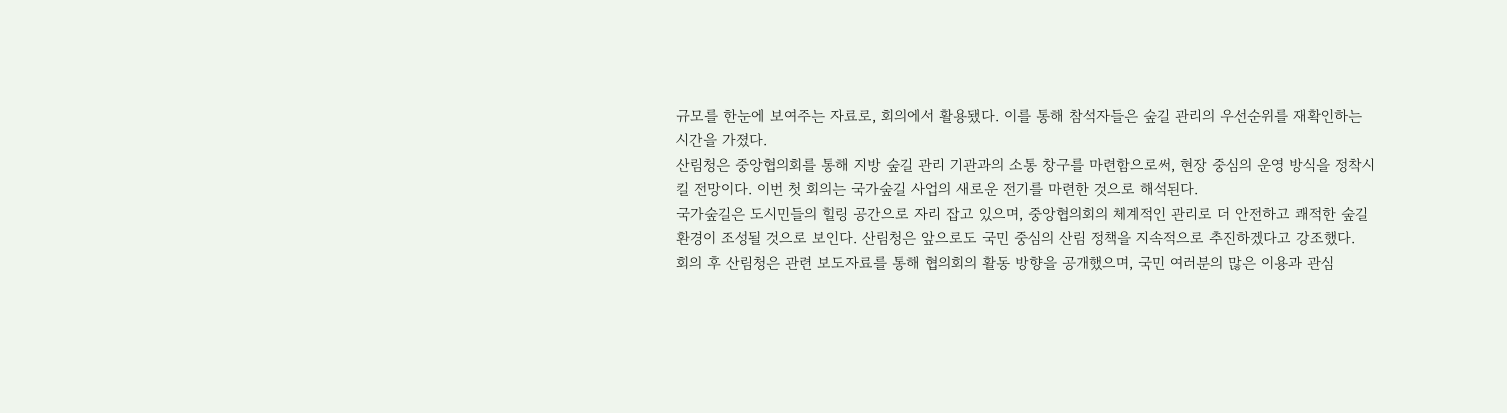규모를 한눈에 보여주는 자료로, 회의에서 활용됐다. 이를 통해 참석자들은 숲길 관리의 우선순위를 재확인하는 시간을 가졌다.
산림청은 중앙협의회를 통해 지방 숲길 관리 기관과의 소통 창구를 마련함으로써, 현장 중심의 운영 방식을 정착시킬 전망이다. 이번 첫 회의는 국가숲길 사업의 새로운 전기를 마련한 것으로 해석된다.
국가숲길은 도시민들의 힐링 공간으로 자리 잡고 있으며, 중앙협의회의 체계적인 관리로 더 안전하고 쾌적한 숲길 환경이 조성될 것으로 보인다. 산림청은 앞으로도 국민 중심의 산림 정책을 지속적으로 추진하겠다고 강조했다.
회의 후 산림청은 관련 보도자료를 통해 협의회의 활동 방향을 공개했으며, 국민 여러분의 많은 이용과 관심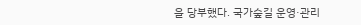을 당부했다. 국가숲길 운영·관리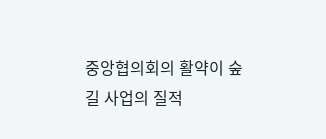중앙협의회의 활약이 숲길 사업의 질적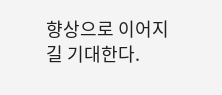향상으로 이어지길 기대한다.